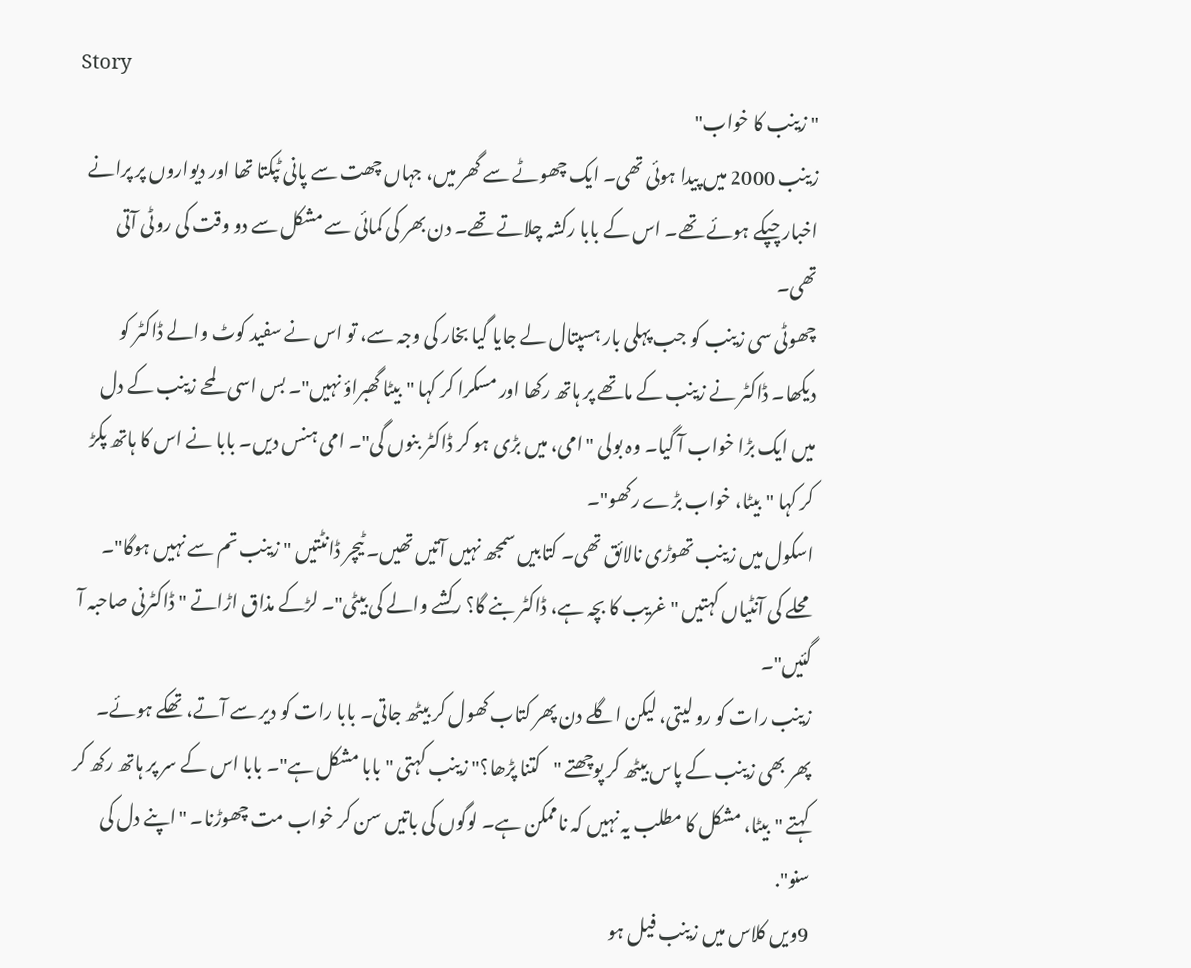Story
"زینب کا خواب"
زینب 2000 میں پیدا ہوئی تھی۔ ایک چھوٹے سے گھر میں، جہاں چھت سے پانی ٹپکتا تھا اور دیواروں پر پرانے اخبار چپکے ہوئے تھے۔ اس کے بابا رکشہ چلاتے تھے۔ دن بھر کی کمائی سے مشکل سے دو وقت کی روٹی آتی تھی۔
چھوٹی سی زینب کو جب پہلی بار ہسپتال لے جایا گیا بخار کی وجہ سے، تو اس نے سفید کوٹ والے ڈاکٹر کو دیکھا۔ ڈاکٹر نے زینب کے ماتھے پر ہاتھ رکھا اور مسکرا کر کہا "بیٹا گھبراؤ نہیں"۔ بس اسی لمحے زینب کے دل میں ایک بڑا خواب آ گیا۔ وہ بولی "امی، میں بڑی ہو کر ڈاکٹر بنوں گی"۔ امی ہنس دیں۔ بابا نے اس کا ہاتھ پکڑ کر کہا "بیٹا، خواب بڑے رکھو"۔
اسکول میں زینب تھوڑی نالائق تھی۔ کتابیں سمجھ نہیں آتیں تھیں۔ ٹیچر ڈانٹتیں "زینب تم سے نہیں ہوگا"۔ محلے کی آنٹیاں کہتیں "غریب کا بچہ ہے، ڈاکٹر بنے گا؟ رکشے والے کی بیٹی"۔ لڑکے مذاق اڑاتے "ڈاکٹرنی صاحبہ آ گئیں"۔
زینب رات کو رو لیتی، لیکن اگلے دن پھر کتاب کھول کر بیٹھ جاتی۔ بابا رات کو دیر سے آتے، تھکے ہوئے۔ پھر بھی زینب کے پاس بیٹھ کر پوچھتے "کتنا پڑھا؟" زینب کہتی "بابا مشکل ہے"۔ بابا اس کے سر پر ہاتھ رکھ کر کہتے "بیٹا، مشکل کا مطلب یہ نہیں کہ ناممکن ہے۔ لوگوں کی باتیں سن کر خواب مت چھوڑنا۔ "اپنے دل کی سنو".
9ویں کلاس میں زینب فیل ہو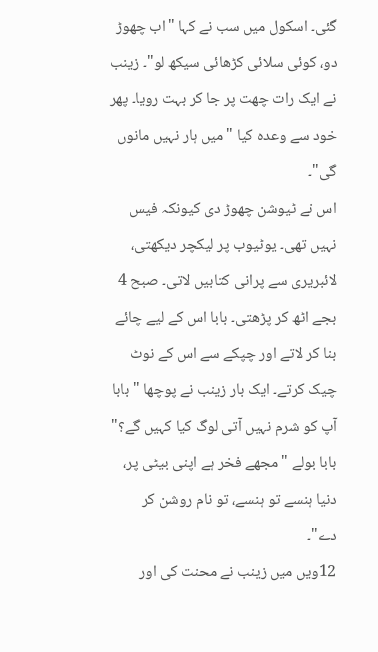گئی۔ اسکول میں سب نے کہا "اب چھوڑ دو، کوئی سلائی کڑھائی سیکھ لو"۔ زینب نے ایک رات چھت پر جا کر بہت رویا۔ پھر خود سے وعدہ کیا "میں ہار نہیں مانوں گی"۔
اس نے ٹیوشن چھوڑ دی کیونکہ فیس نہیں تھی۔ یوٹیوب پر لیکچر دیکھتی، لائبریری سے پرانی کتابیں لاتی۔ صبح 4 بجے اٹھ کر پڑھتی۔ بابا اس کے لیے چائے بنا کر لاتے اور چپکے سے اس کے نوٹ چیک کرتے۔ ایک بار زینب نے پوچھا "بابا آپ کو شرم نہیں آتی لوگ کیا کہیں گے؟" بابا بولے "مجھے فخر ہے اپنی بیٹی پر، دنیا ہنسے تو ہنسے، تو نام روشن کر دے"۔
12ویں میں زینب نے محنت کی اور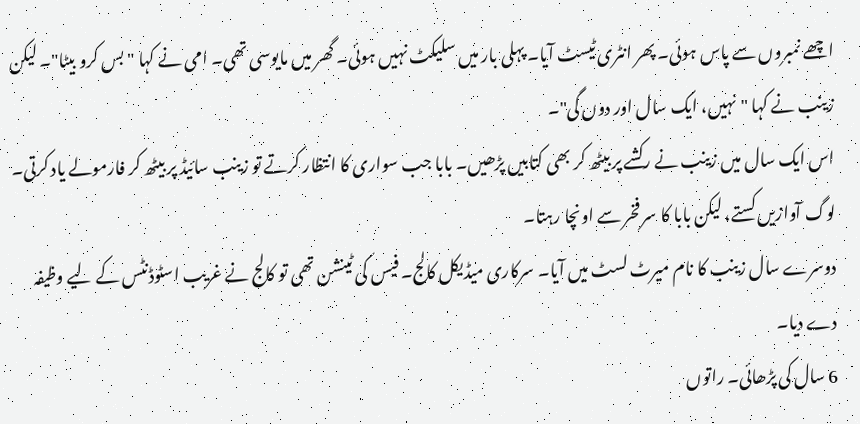اچھے نمبروں سے پاس ہوئی۔ پھر انٹری ٹیسٹ آیا۔ پہلی بار میں سلیکٹ نہیں ہوئی۔ گھر میں مایوسی تھی۔ امی نے کہا "بس کرو بیٹا"۔ لیکن زینب نے کہا "نہیں، ایک سال اور دوں گی"۔
اس ایک سال میں زینب نے رکشے پر بیٹھ کر بھی کتابیں پڑھیں۔ بابا جب سواری کا انتظار کرتے تو زینب سائیڈ پر بیٹھ کر فارمولے یاد کرتی۔ لوگ آوازیں کستے، لیکن بابا کا سر فخر سے اونچا رہتا۔
دوسرے سال زینب کا نام میرٹ لسٹ میں آیا۔ سرکاری میڈیکل کالج۔ فیس کی ٹینشن تھی تو کالج نے غریب اسٹوڈنٹس کے لیے وظیفہ دے دیا۔
6 سال کی پڑھائی۔ راتوں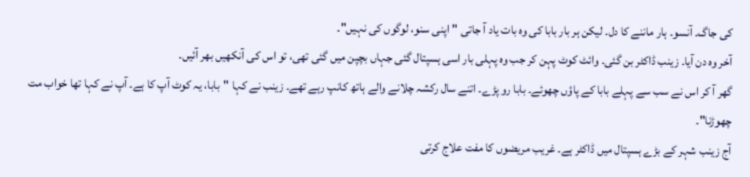کی جاگ۔ آنسو۔ ہار ماننے کا دل۔ لیکن ہر بار بابا کی وہ بات یاد آ جاتی "اپنی سنو، لوگوں کی نہیں"۔
آخر وہ دن آیا۔ زینب ڈاکٹر بن گئی۔ وائٹ کوٹ پہن کر جب وہ پہلی بار اسی ہسپتال گئی جہاں بچپن میں گئی تھی، تو اس کی آنکھیں بھر آئیں۔
گھر آ کر اس نے سب سے پہلے بابا کے پاؤں چھوئے۔ بابا رو پڑے۔ اتنے سال رکشہ چلانے والے ہاتھ کانپ رہے تھے۔ زینب نے کہا "بابا، یہ کوٹ آپ کا ہے۔ آپ نے کہا تھا خواب مت چھوڑنا"۔
آج زینب شہر کے بڑے ہسپتال میں ڈاکٹر ہے۔ غریب مریضوں کا مفت علاج کرتی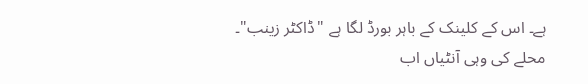ہے۔ اس کے کلینک کے باہر بورڈ لگا ہے "ڈاکٹر زینب"۔
محلے کی وہی آنٹیاں اب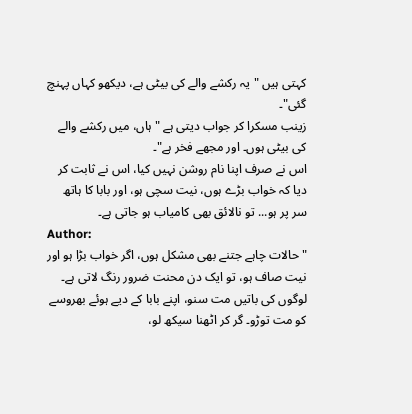کہتی ہیں "یہ رکشے والے کی بیٹی ہے، دیکھو کہاں پہنچ گئی"۔
زینب مسکرا کر جواب دیتی ہے "ہاں، میں رکشے والے کی بیٹی ہوں۔ اور مجھے فخر ہے"۔
اس نے صرف اپنا نام روشن نہیں کیا، اس نے ثابت کر دیا کہ خواب بڑے ہوں، نیت سچی ہو، اور بابا کا ہاتھ سر پر ہو... تو نالائق بھی کامیاب ہو جاتی ہے۔
Author:
"حالات چاہے جتنے بھی مشکل ہوں، اگر خواب بڑا ہو اور نیت صاف ہو، تو ایک دن محنت ضرور رنگ لاتی ہے۔ لوگوں کی باتیں مت سنو، اپنے بابا کے دیے ہوئے بھروسے کو مت توڑو۔ گر کر اٹھنا سیکھ لو،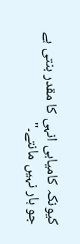کیونکہ کامیابی انہی کا مقدر بنتی ہے جو ہار نہیں مانتے۔"